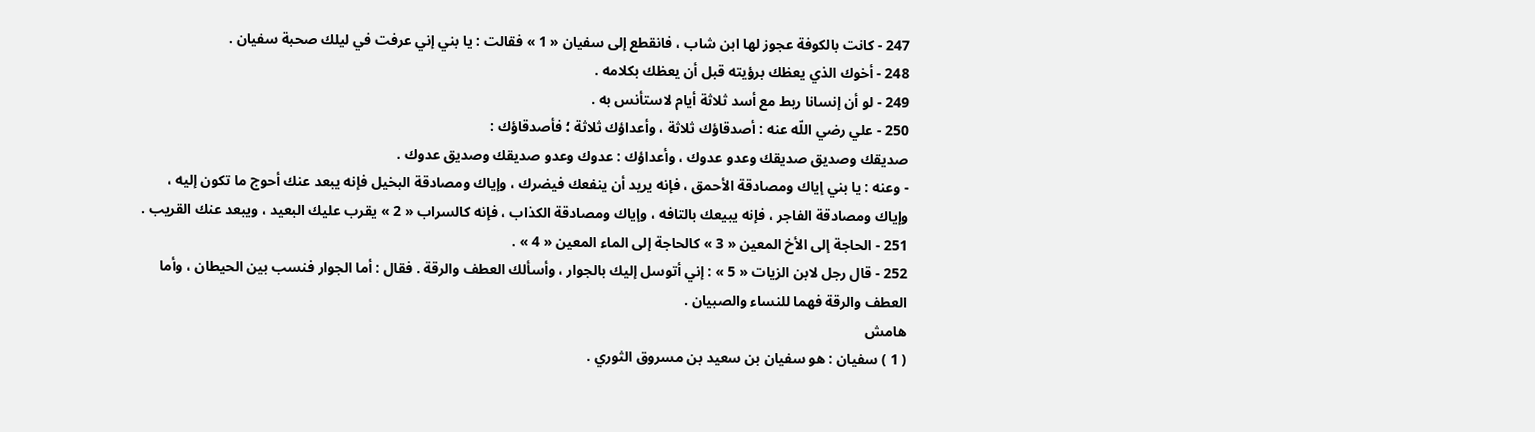247 - كانت بالكوفة عجوز لها ابن شاب ، فانقطع إلى سفيان « 1 » فقالت : يا بني إني عرفت في ليلك صحبة سفيان .
248 - أخوك الذي يعظك برؤيته قبل أن يعظك بكلامه .
249 - لو أن إنسانا ربط مع أسد ثلاثة أيام لاستأنس به .
250 - علي رضي اللّه عنه : أصدقاؤك ثلاثة ، وأعداؤك ثلاثة ؛ فأصدقاؤك :
صديقك وصديق صديقك وعدو عدوك ، وأعداؤك : عدوك وعدو صديقك وصديق عدوك .
- وعنه : يا بني إياك ومصادقة الأحمق ، فإنه يريد أن ينفعك فيضرك ، وإياك ومصادقة البخيل فإنه يبعد عنك أحوج ما تكون إليه ، وإياك ومصادقة الفاجر ، فإنه يبيعك بالتافه ، وإياك ومصادقة الكذاب ، فإنه كالسراب « 2 » يقرب عليك البعيد ، ويبعد عنك القريب .
251 - الحاجة إلى الأخ المعين « 3 » كالحاجة إلى الماء المعين « 4 » .
252 - قال رجل لابن الزيات « 5 » : إني أتوسل إليك بالجوار ، وأسألك العطف والرقة . فقال : أما الجوار فنسب بين الحيطان ، وأما العطف والرقة فهما للنساء والصبيان .
هامش
( 1 ) سفيان : هو سفيان بن سعيد بن مسروق الثوري .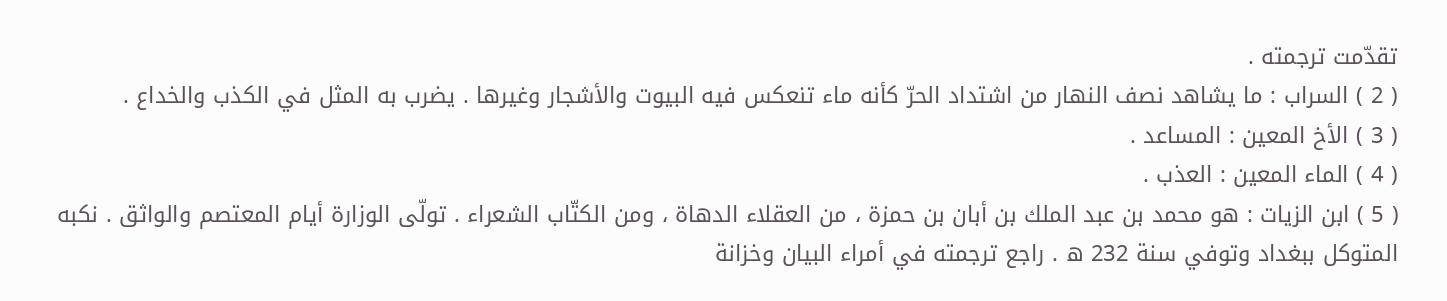تقدّمت ترجمته .
( 2 ) السراب : ما يشاهد نصف النهار من اشتداد الحرّ كأنه ماء تنعكس فيه البيوت والأشجار وغيرها . يضرب به المثل في الكذب والخداع .
( 3 ) الأخ المعين : المساعد .
( 4 ) الماء المعين : العذب .
( 5 ) ابن الزيات : هو محمد بن عبد الملك بن أبان بن حمزة ، من العقلاء الدهاة ، ومن الكتّاب الشعراء . تولّى الوزارة أيام المعتصم والواثق . نكبه المتوكل ببغداد وتوفي سنة 232 ه . راجع ترجمته في أمراء البيان وخزانة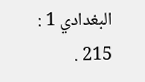البغدادي 1 : 215 .